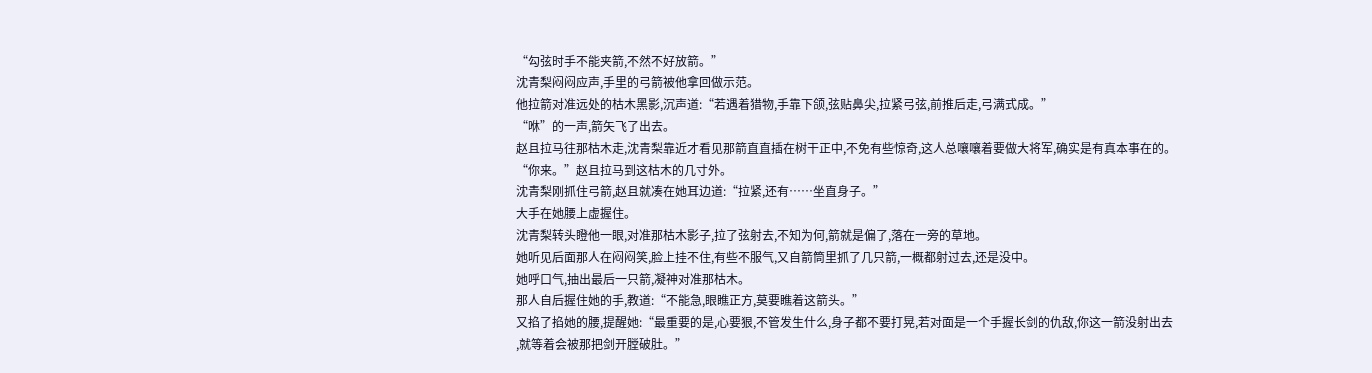“勾弦时手不能夹箭,不然不好放箭。”
沈青梨闷闷应声,手里的弓箭被他拿回做示范。
他拉箭对准远处的枯木黑影,沉声道:“若遇着猎物,手靠下颌,弦贴鼻尖,拉紧弓弦,前推后走,弓满式成。”
“咻”的一声,箭矢飞了出去。
赵且拉马往那枯木走,沈青梨靠近才看见那箭直直插在树干正中,不免有些惊奇,这人总嚷嚷着要做大将军,确实是有真本事在的。
“你来。”赵且拉马到这枯木的几寸外。
沈青梨刚抓住弓箭,赵且就凑在她耳边道:“拉紧,还有……坐直身子。”
大手在她腰上虚握住。
沈青梨转头瞪他一眼,对准那枯木影子,拉了弦射去,不知为何,箭就是偏了,落在一旁的草地。
她听见后面那人在闷闷笑,脸上挂不住,有些不服气,又自箭筒里抓了几只箭,一概都射过去,还是没中。
她呼口气,抽出最后一只箭,凝神对准那枯木。
那人自后握住她的手,教道:“不能急,眼瞧正方,莫要瞧着这箭头。”
又掐了掐她的腰,提醒她:“最重要的是,心要狠,不管发生什么,身子都不要打晃,若对面是一个手握长剑的仇敌,你这一箭没射出去
,就等着会被那把剑开膛破肚。”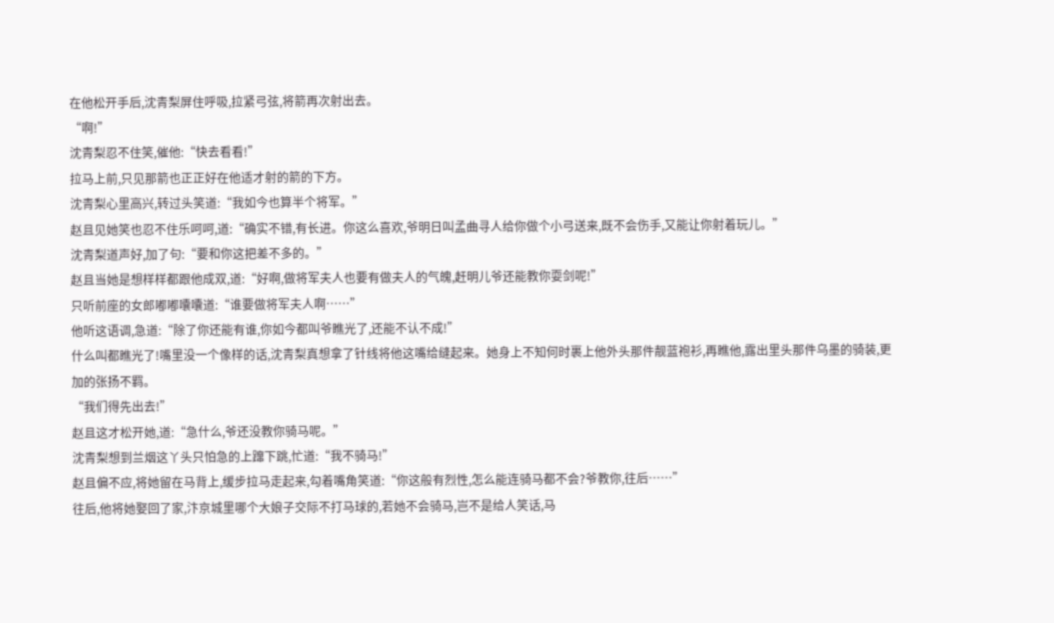在他松开手后,沈青梨屏住呼吸,拉紧弓弦,将箭再次射出去。
“啊!”
沈青梨忍不住笑,催他:“快去看看!”
拉马上前,只见那箭也正正好在他适才射的箭的下方。
沈青梨心里高兴,转过头笑道:“我如今也算半个将军。”
赵且见她笑也忍不住乐呵呵,道:“确实不错,有长进。你这么喜欢,爷明日叫孟曲寻人给你做个小弓送来,既不会伤手,又能让你射着玩儿。”
沈青梨道声好,加了句:“要和你这把差不多的。”
赵且当她是想样样都跟他成双,道:“好啊,做将军夫人也要有做夫人的气魄,赶明儿爷还能教你耍剑呢!”
只听前座的女郎嘟嘟囔囔道:“谁要做将军夫人啊……”
他听这语调,急道:“除了你还能有谁,你如今都叫爷瞧光了,还能不认不成!”
什么叫都瞧光了!嘴里没一个像样的话,沈青梨真想拿了针线将他这嘴给缝起来。她身上不知何时裹上他外头那件靓蓝袍衫,再瞧他,露出里头那件乌墨的骑装,更加的张扬不羁。
“我们得先出去!”
赵且这才松开她,道:“急什么,爷还没教你骑马呢。”
沈青梨想到兰烟这丫头只怕急的上蹿下跳,忙道:“我不骑马!”
赵且偏不应,将她留在马背上,缓步拉马走起来,勾着嘴角笑道:“你这般有烈性,怎么能连骑马都不会?爷教你,往后……”
往后,他将她娶回了家,汴京城里哪个大娘子交际不打马球的,若她不会骑马,岂不是给人笑话,马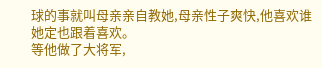球的事就叫母亲亲自教她,母亲性子爽快,他喜欢谁她定也跟着喜欢。
等他做了大将军,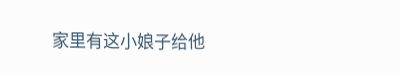家里有这小娘子给他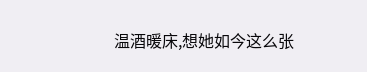温酒暖床,想她如今这么张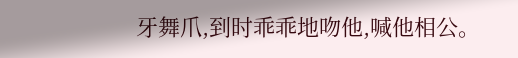牙舞爪,到时乖乖地吻他,喊他相公。